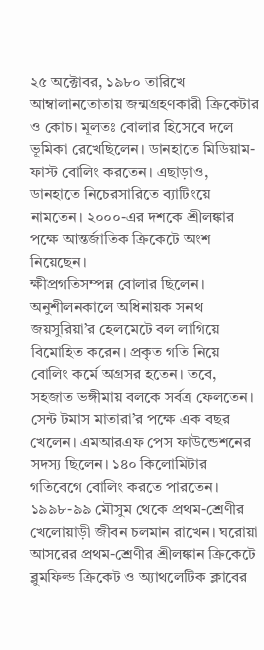২৫ অক্টোবর, ১৯৮০ তারিখে আম্বালানতোতায় জন্মগ্রহণকারী ক্রিকেটার ও কোচ। মূলতঃ বোলার হিসেবে দলে ভূমিকা রেখেছিলেন। ডানহাতে মিডিয়াম-ফাস্ট বোলিং করতেন। এছাড়াও, ডানহাতে নিচেরসারিতে ব্যাটিংয়ে নামতেন। ২০০০-এর দশকে শ্রীলঙ্কার পক্ষে আন্তর্জাতিক ক্রিকেটে অংশ নিয়েছেন।
ক্ষীপ্রগতিসম্পন্ন বোলার ছিলেন। অনুশীলনকালে অধিনায়ক সনথ জয়সুরিয়া’র হেলমেটে বল লাগিয়ে বিমোহিত করেন। প্রকৃত গতি নিয়ে বোলিং কর্মে অগ্রসর হতেন। তবে, সহজাত ভঙ্গীমায় বলকে সর্বত্র ফেলতেন। সেন্ট টমাস মাতারা’র পক্ষে এক বছর খেলেন। এমআরএফ পেস ফাউন্ডেশনের সদস্য ছিলেন। ১৪০ কিলোমিটার গতিবেগে বোলিং করতে পারতেন। ১৯৯৮-৯৯ মৌসুম থেকে প্রথম-শ্রেণীর খেলোয়াড়ী জীবন চলমান রাখেন। ঘরোয়া আসরের প্রথম-শ্রেণীর শ্রীলঙ্কান ক্রিকেটে ব্লুমফিল্ড ক্রিকেট ও অ্যাথলেটিক ক্লাবের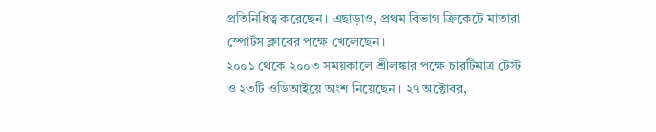প্রতিনিধিত্ব করেছেন। এছাড়াও, প্রথম বিভাগ ক্রিকেটে মাতারা স্পোর্টস ক্লাবের পক্ষে খেলেছেন।
২০০১ থেকে ২০০৩ সময়কালে শ্রীলঙ্কার পক্ষে চারটিমাত্র টেস্ট ও ২৩টি ওডিআইয়ে অংশ নিয়েছেন। ২৭ অক্টোবর,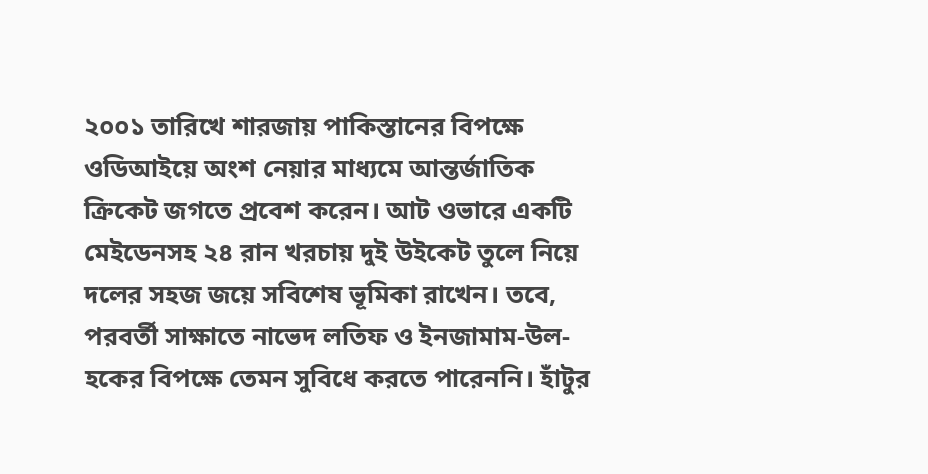২০০১ তারিখে শারজায় পাকিস্তানের বিপক্ষে ওডিআইয়ে অংশ নেয়ার মাধ্যমে আন্তর্জাতিক ক্রিকেট জগতে প্রবেশ করেন। আট ওভারে একটি মেইডেনসহ ২৪ রান খরচায় দুই উইকেট তুলে নিয়ে দলের সহজ জয়ে সবিশেষ ভূমিকা রাখেন। তবে, পরবর্তী সাক্ষাতে নাভেদ লতিফ ও ইনজামাম-উল-হকের বিপক্ষে তেমন সুবিধে করতে পারেননি। হাঁটুর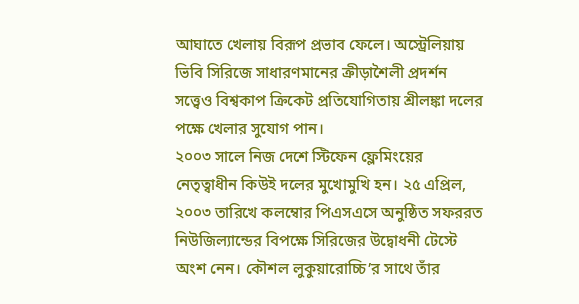আঘাতে খেলায় বিরূপ প্রভাব ফেলে। অস্ট্রেলিয়ায় ভিবি সিরিজে সাধারণমানের ক্রীড়াশৈলী প্রদর্শন সত্ত্বেও বিশ্বকাপ ক্রিকেট প্রতিযোগিতায় শ্রীলঙ্কা দলের পক্ষে খেলার সুযোগ পান।
২০০৩ সালে নিজ দেশে স্টিফেন ফ্লেমিংয়ের নেতৃত্বাধীন কিউই দলের মুখোমুখি হন। ২৫ এপ্রিল, ২০০৩ তারিখে কলম্বোর পিএসএসে অনুষ্ঠিত সফররত নিউজিল্যান্ডের বিপক্ষে সিরিজের উদ্বোধনী টেস্টে অংশ নেন। কৌশল লুকুয়ারোচ্চি’র সাথে তাঁর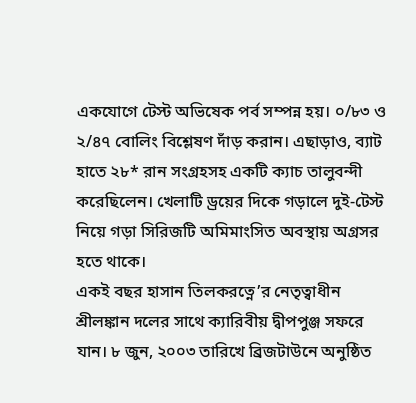একযোগে টেস্ট অভিষেক পর্ব সম্পন্ন হয়। ০/৮৩ ও ২/৪৭ বোলিং বিশ্লেষণ দাঁড় করান। এছাড়াও, ব্যাট হাতে ২৮* রান সংগ্রহসহ একটি ক্যাচ তালুবন্দী করেছিলেন। খেলাটি ড্রয়ের দিকে গড়ালে দুই-টেস্ট নিয়ে গড়া সিরিজটি অমিমাংসিত অবস্থায় অগ্রসর হতে থাকে।
একই বছর হাসান তিলকরত্নে’র নেতৃত্বাধীন শ্রীলঙ্কান দলের সাথে ক্যারিবীয় দ্বীপপুঞ্জ সফরে যান। ৮ জুন, ২০০৩ তারিখে ব্রিজটাউনে অনুষ্ঠিত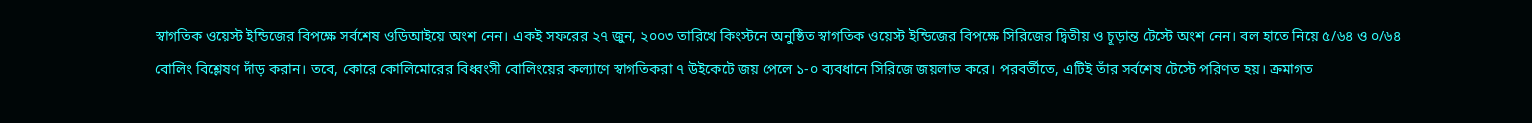স্বাগতিক ওয়েস্ট ইন্ডিজের বিপক্ষে সর্বশেষ ওডিআইয়ে অংশ নেন। একই সফরের ২৭ জুন, ২০০৩ তারিখে কিংস্টনে অনুষ্ঠিত স্বাগতিক ওয়েস্ট ইন্ডিজের বিপক্ষে সিরিজের দ্বিতীয় ও চূড়ান্ত টেস্টে অংশ নেন। বল হাতে নিয়ে ৫/৬৪ ও ০/৬৪ বোলিং বিশ্লেষণ দাঁড় করান। তবে, কোরে কোলিমোরের বিধ্বংসী বোলিংয়ের কল্যাণে স্বাগতিকরা ৭ উইকেটে জয় পেলে ১-০ ব্যবধানে সিরিজে জয়লাভ করে। পরবর্তীতে, এটিই তাঁর সর্বশেষ টেস্টে পরিণত হয়। ক্রমাগত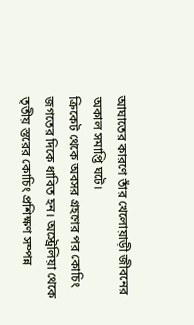আঘাতের কারণে তাঁর খেলোয়াড়ী জীবনের অকাল সমাপ্তি ঘটে।
ক্রিকেট থেকে অবসর গ্রহণের পর কোচিং জগতের দিকে ধাবিত হন। অস্ট্রেলিয়া থেকে তৃতীয় স্তরের কোচিং প্রশিক্ষণ সম্পন্ন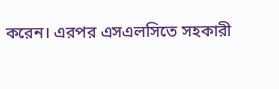করেন। এরপর এসএলসিতে সহকারী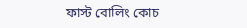ফাস্ট বোলিং কোচ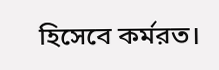হিসেবে কর্মরত।